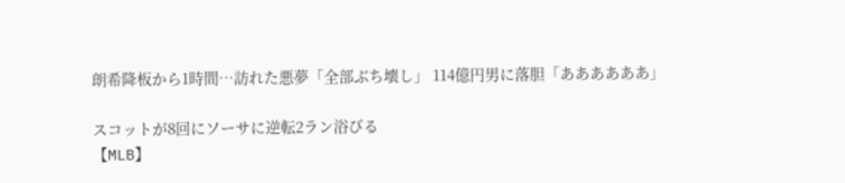朗希降板から1時間…訪れた悪夢「全部ぶち壊し」 114億円男に落胆「ああああああ」

スコットが8回にソーサに逆転2ラン浴びる
【MLB】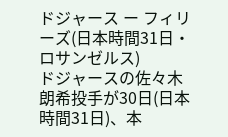ドジャース ー フィリーズ(日本時間31日・ロサンゼルス)
ドジャースの佐々木朗希投手が30日(日本時間31日)、本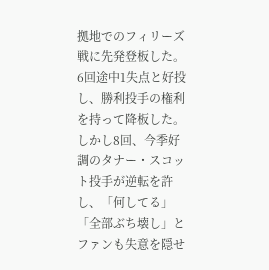拠地でのフィリーズ戦に先発登板した。6回途中1失点と好投し、勝利投手の権利を持って降板した。しかし8回、今季好調のタナー・スコット投手が逆転を許し、「何してる」「全部ぶち壊し」とファンも失意を隠せ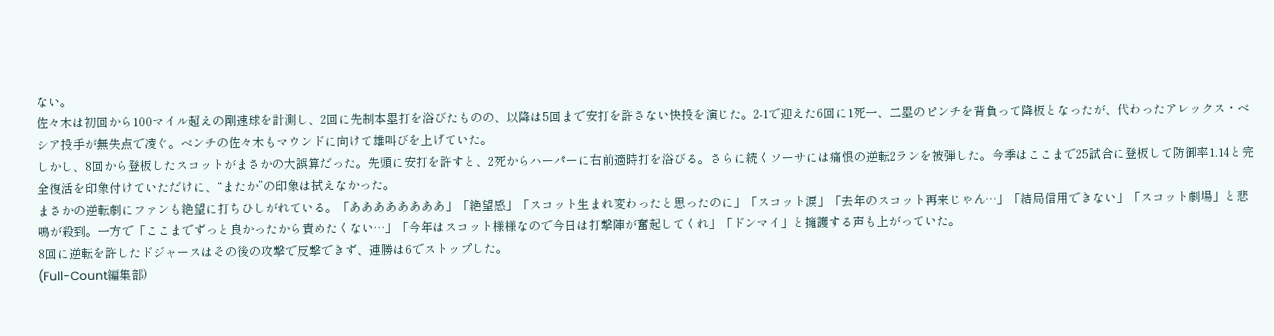ない。
佐々木は初回から100マイル超えの剛速球を計測し、2回に先制本塁打を浴びたものの、以降は5回まで安打を許さない快投を演じた。2-1で迎えた6回に1死一、二塁のピンチを背負って降板となったが、代わったアレックス・ベシア投手が無失点で凌ぐ。ベンチの佐々木もマウンドに向けて雄叫びを上げていた。
しかし、8回から登板したスコットがまさかの大誤算だった。先頭に安打を許すと、2死からハーパーに右前適時打を浴びる。さらに続くソーサには痛恨の逆転2ランを被弾した。今季はここまで25試合に登板して防御率1.14と完全復活を印象付けていただけに、“またか”の印象は拭えなかった。
まさかの逆転劇にファンも絶望に打ちひしがれている。「ああああああああ」「絶望感」「スコット生まれ変わったと思ったのに」「スコット涙」「去年のスコット再来じゃん…」「結局信用できない」「スコット劇場」と悲鳴が殺到。一方で「ここまでずっと良かったから責めたくない…」「今年はスコット様様なので今日は打撃陣が奮起してくれ」「ドンマイ」と擁護する声も上がっていた。
8回に逆転を許したドジャースはその後の攻撃で反撃できず、連勝は6でストップした。
(Full-Count編集部)